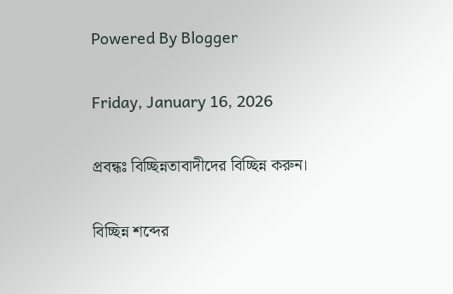Powered By Blogger

Friday, January 16, 2026

প্রবন্ধঃ বিচ্ছিন্নতাবাদীদের বিচ্ছিন্ন করুন।

বিচ্ছিন্ন শব্দের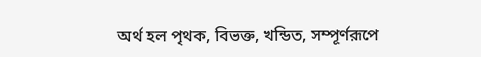অর্থ হল পৃথক, বিভক্ত, খন্ডিত, সম্পূর্ণরূপে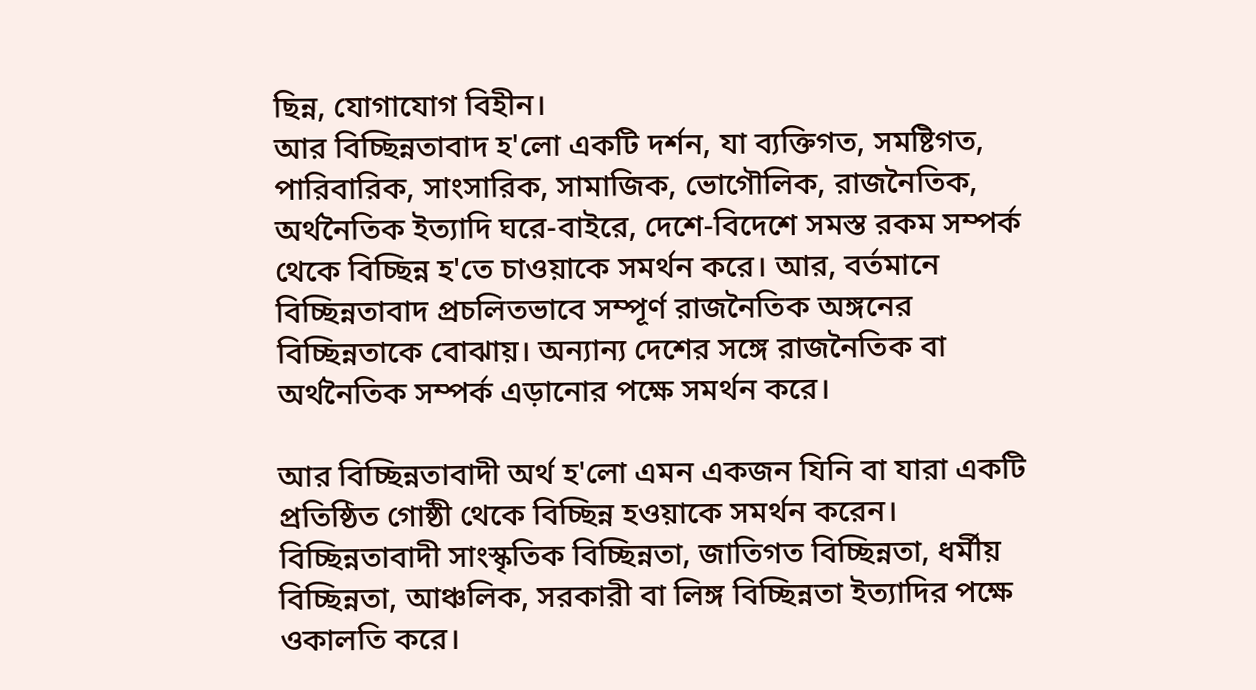ছিন্ন, যোগাযোগ বিহীন।
আর বিচ্ছিন্নতাবাদ হ'লো একটি দর্শন, যা ব্যক্তিগত, সমষ্টিগত, পারিবারিক, সাংসারিক, সামাজিক, ভোগৌলিক, রাজনৈতিক, অর্থনৈতিক ইত্যাদি ঘরে-বাইরে, দেশে-বিদেশে সমস্ত রকম সম্পর্ক থেকে বিচ্ছিন্ন হ'তে চাওয়াকে সমর্থন করে। আর, বর্তমানে বিচ্ছিন্নতাবাদ প্রচলিতভাবে সম্পূর্ণ রাজনৈতিক অঙ্গনের বিচ্ছিন্নতাকে বোঝায়। অন্যান্য দেশের সঙ্গে রাজনৈতিক বা অর্থনৈতিক সম্পর্ক এড়ানোর পক্ষে সমর্থন করে।

আর বিচ্ছিন্নতাবাদী অর্থ হ'লো এমন একজন যিনি বা যারা একটি প্রতিষ্ঠিত গোষ্ঠী থেকে বিচ্ছিন্ন হওয়াকে সমর্থন করেন। বিচ্ছিন্নতাবাদী সাংস্কৃতিক বিচ্ছিন্নতা, জাতিগত বিচ্ছিন্নতা, ধর্মীয় বিচ্ছিন্নতা, আঞ্চলিক, সরকারী বা লিঙ্গ বিচ্ছিন্নতা ইত্যাদির পক্ষে ওকালতি করে।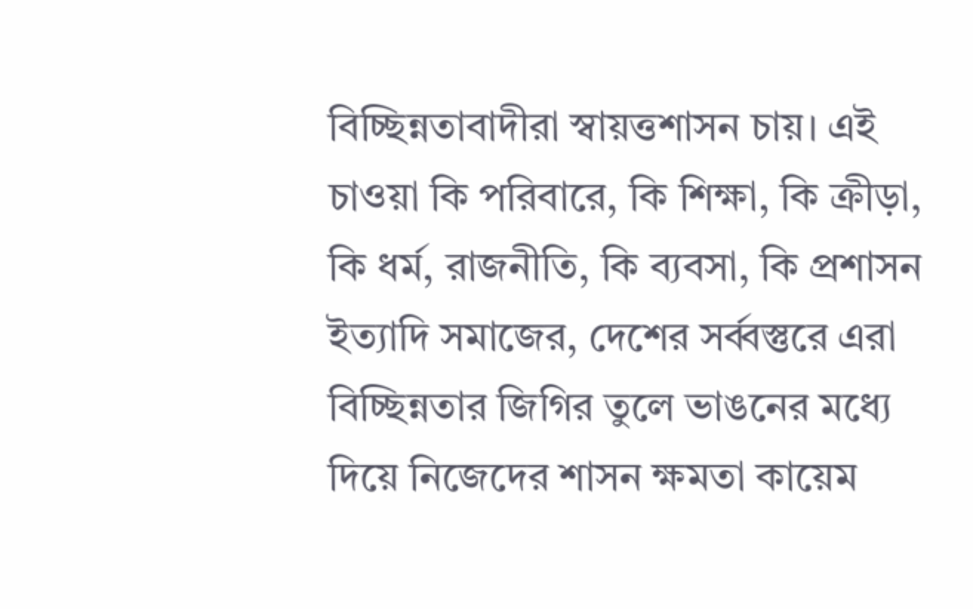বিচ্ছিন্নতাবাদীরা স্বায়ত্তশাসন চায়। এই চাওয়া কি পরিবারে, কি শিক্ষা, কি ক্রীড়া, কি ধর্ম, রাজনীতি, কি ব্যবসা, কি প্রশাসন ইত্যাদি সমাজের, দেশের সর্ব্বস্তুরে এরা বিচ্ছিন্নতার জিগির তুলে ভাঙনের মধ্যে দিয়ে নিজেদের শাসন ক্ষমতা কায়েম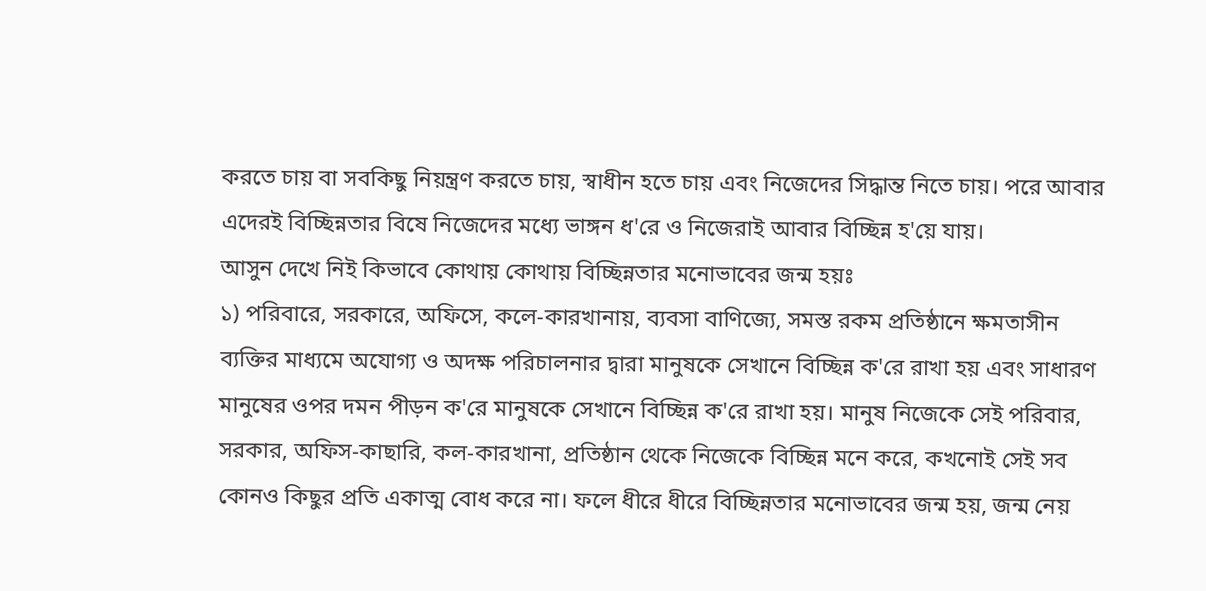করতে চায় বা সবকিছু নিয়ন্ত্রণ করতে চায়, স্বাধীন হতে চায় এবং নিজেদের সিদ্ধান্ত নিতে চায়। পরে আবার এদেরই বিচ্ছিন্নতার বিষে নিজেদের মধ্যে ভাঙ্গন ধ'রে ও নিজেরাই আবার বিচ্ছিন্ন হ'য়ে যায়।
আসুন দেখে নিই কিভাবে কোথায় কোথায় বিচ্ছিন্নতার মনোভাবের জন্ম হয়ঃ
১) পরিবারে, সরকারে, অফিসে, কলে-কারখানায়, ব্যবসা বাণিজ্যে, সমস্ত রকম প্রতিষ্ঠানে ক্ষমতাসীন ব্যক্তির মাধ্যমে অযোগ্য ও অদক্ষ পরিচালনার দ্বারা মানুষকে সেখানে বিচ্ছিন্ন ক'রে রাখা হয় এবং সাধারণ মানুষের ওপর দমন পীড়ন ক'রে মানুষকে সেখানে বিচ্ছিন্ন ক'রে রাখা হয়। মানুষ নিজেকে সেই পরিবার, সরকার, অফিস-কাছারি, কল-কারখানা, প্রতিষ্ঠান থেকে নিজেকে বিচ্ছিন্ন মনে করে, কখনোই সেই সব কোনও কিছুর প্রতি একাত্ম বোধ করে না। ফলে ধীরে ধীরে বিচ্ছিন্নতার মনোভাবের জন্ম হয়, জন্ম নেয়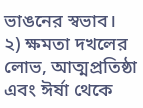ভাঙনের স্বভাব।
২) ক্ষমতা দখলের লোভ, আত্মপ্রতিষ্ঠা এবং ঈর্ষা থেকে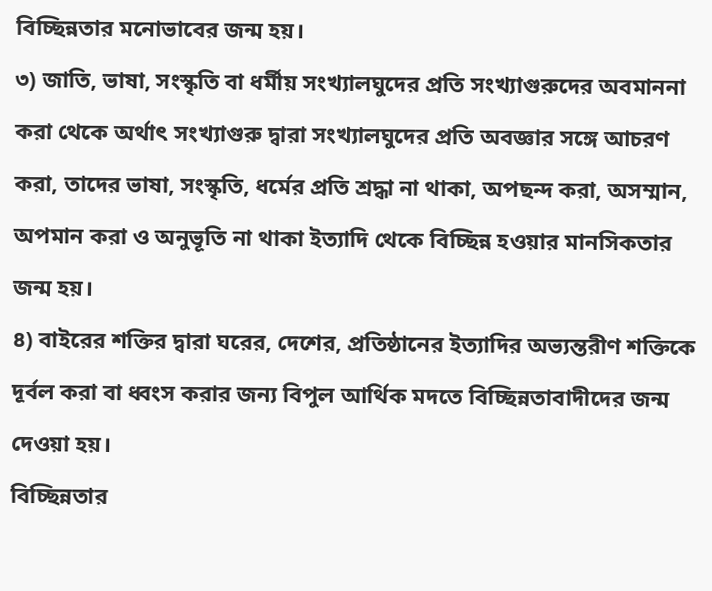বিচ্ছিন্নতার মনোভাবের জন্ম হয়।
৩) জাতি, ভাষা, সংস্কৃতি বা ধর্মীয় সংখ্যালঘুদের প্রতি সংখ্যাগুরুদের অবমাননা করা থেকে অর্থাৎ সংখ্যাগুরু দ্বারা সংখ্যালঘুদের প্রতি অবজ্ঞার সঙ্গে আচরণ করা, তাদের ভাষা, সংস্কৃতি, ধর্মের প্রতি শ্রদ্ধা না থাকা, অপছন্দ করা, অসম্মান, অপমান করা ও অনুভূতি না থাকা ইত্যাদি থেকে বিচ্ছিন্ন হওয়ার মানসিকতার জন্ম হয়।
৪) বাইরের শক্তির দ্বারা ঘরের, দেশের, প্রতিষ্ঠানের ইত্যাদির অভ্যন্তরীণ শক্তিকে দূর্বল করা বা ধ্বংস করার জন্য বিপুল আর্থিক মদতে বিচ্ছিন্নতাবাদীদের জন্ম দেওয়া হয়।
বিচ্ছিন্নতার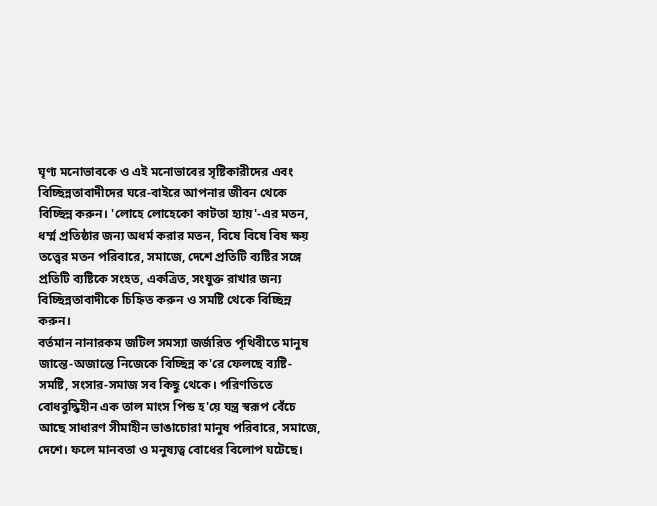ঘৃণ্য মনোভাবকে ও এই মনোভাবের সৃষ্টিকারীদের এবং বিচ্ছিন্নতাবাদীদের ঘরে-বাইরে আপনার জীবন থেকে বিচ্ছিন্ন করুন। 'লোহে লোহেকো কাটতা হ্যায়'-এর মতন, ধর্ম্ম প্রতিষ্ঠার জন্য অধর্ম করার মতন, বিষে বিষে বিষ ক্ষয় তত্ত্বের মতন পরিবারে, সমাজে, দেশে প্রতিটি ব্যষ্টির সঙ্গে প্রতিটি ব্যষ্টিকে সংহত, একত্রিত, সংযুক্ত রাখার জন্য বিচ্ছিন্নতাবাদীকে চিহ্নিত করুন ও সমষ্টি থেকে বিচ্ছিন্ন করুন।
বর্তমান নানারকম জটিল সমস্যা জর্জরিত পৃথিবীতে মানুষ জান্তে-অজান্তে নিজেকে বিচ্ছিন্ন ক'রে ফেলছে ব্যষ্টি-সমষ্টি, সংসার-সমাজ সব কিছু থেকে। পরিণতিতে বোধবুদ্ধিহীন এক তাল মাংস পিন্ড হ'য়ে যন্ত্র স্বরূপ বেঁচে আছে সাধারণ সীমাহীন ভাঙাচোরা মানুষ পরিবারে, সমাজে, দেশে। ফলে মানবতা ও মনুষ্যত্ব বোধের বিলোপ ঘটেছে।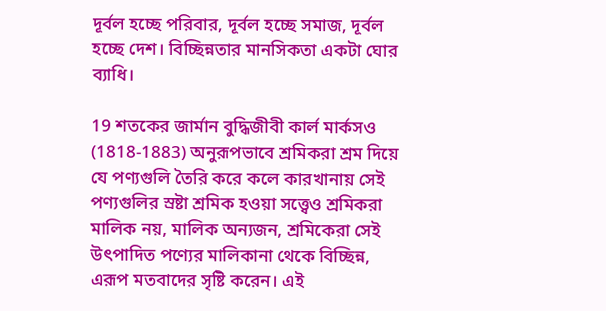দূর্বল হচ্ছে পরিবার, দূর্বল হচ্ছে সমাজ, দূর্বল হচ্ছে দেশ। বিচ্ছিন্নতার মানসিকতা একটা ঘোর ব্যাধি।

19 শতকের জার্মান বুদ্ধিজীবী কার্ল মার্কসও (1818-1883) অনুরূপভাবে শ্রমিকরা শ্রম দিয়ে যে পণ্যগুলি তৈরি করে কলে কারখানায় সেই পণ্যগুলির স্রষ্টা শ্রমিক হওয়া সত্ত্বেও শ্রমিকরা মালিক নয়, মালিক অন্যজন, শ্রমিকেরা সেই উৎপাদিত পণ্যের মালিকানা থেকে বিচ্ছিন্ন, এরূপ মতবাদের সৃষ্টি করেন। এই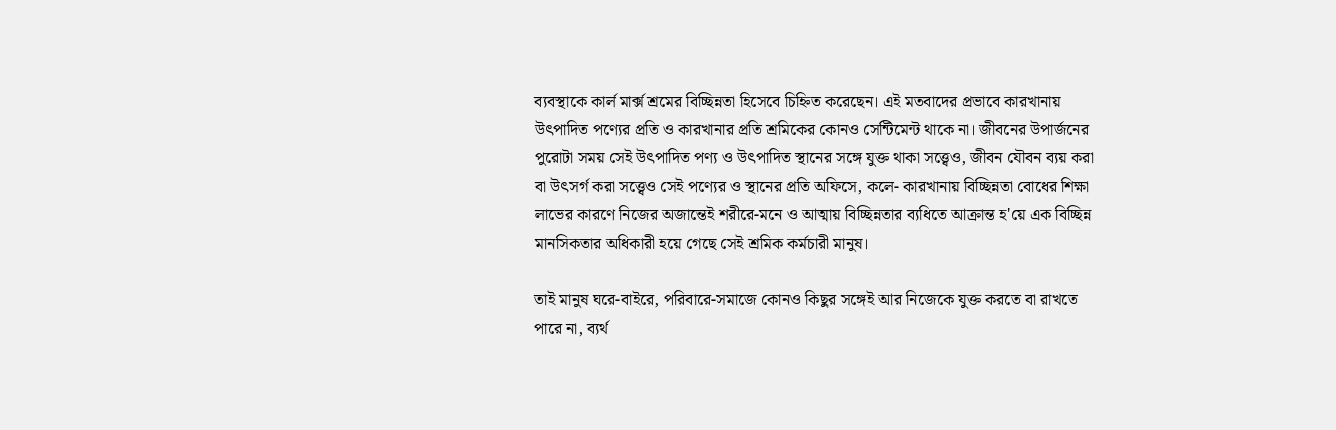ব্যবস্থাকে কার্ল মার্ক্স শ্রমের বিচ্ছিন্নতা হিসেবে চিহ্নিত করেছেন। এই মতবাদের প্রভাবে কারখানায় উৎপাদিত পণ্যের প্রতি ও কারখানার প্রতি শ্রমিকের কোনও সেন্টিমেন্ট থাকে না। জীবনের উপার্জনের পুরোটা সময় সেই উৎপাদিত পণ্য ও উৎপাদিত স্থানের সঙ্গে যুক্ত থাকা সত্ত্বেও, জীবন যৌবন ব্যয় করা বা উৎসর্গ করা সত্ত্বেও সেই পণ্যের ও স্থানের প্রতি অফিসে, কলে- কারখানায় বিচ্ছিন্নতা বোধের শিক্ষা লাভের কারণে নিজের অজান্তেই শরীরে-মনে ও আত্মায় বিচ্ছিন্নতার ব্যধিতে আক্রান্ত হ'য়ে এক বিচ্ছিন্ন মানসিকতার অধিকারী হয়ে গেছে সেই শ্রমিক কর্মচারী মানুষ।

তাই মানুষ ঘরে-বাইরে, পরিবারে-সমাজে কোনও কিছুর সঙ্গেই আর নিজেকে যুক্ত করতে বা রাখতে পারে না, ব্যর্থ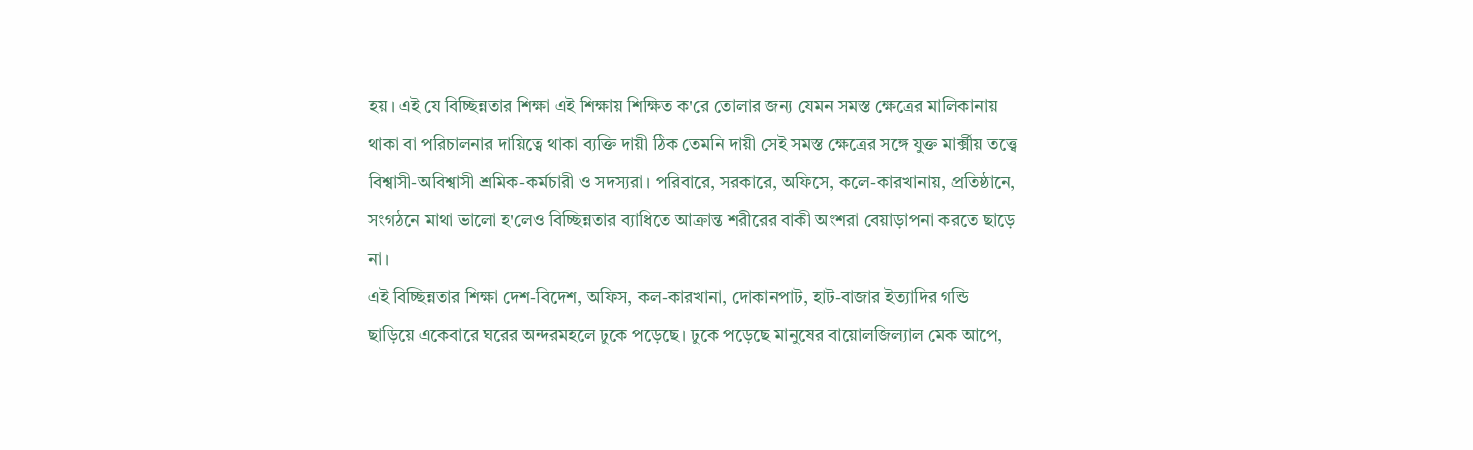হয়। এই যে বিচ্ছিন্নতার শিক্ষা এই শিক্ষায় শিক্ষিত ক'রে তোলার জন্য যেমন সমস্ত ক্ষেত্রের মালিকানায় থাকা বা পরিচালনার দায়িত্বে থাকা ব্যক্তি দায়ী ঠিক তেমনি দায়ী সেই সমস্ত ক্ষেত্রের সঙ্গে যুক্ত মার্ক্সীয় তত্ত্বে বিশ্বাসী-অবিশ্বাসী শ্রমিক-কর্মচারী ও সদস্যরা। পরিবারে, সরকারে, অফিসে, কলে-কারখানায়, প্রতিষ্ঠানে, সংগঠনে মাথা ভালো হ'লেও বিচ্ছিন্নতার ব্যাধিতে আক্রান্ত শরীরের বাকী অংশরা বেয়াড়াপনা করতে ছাড়ে না।
এই বিচ্ছিন্নতার শিক্ষা দেশ-বিদেশ, অফিস, কল-কারখানা, দোকানপাট, হাট-বাজার ইত্যাদির গন্ডি ছাড়িয়ে একেবারে ঘরের অন্দরমহলে ঢুকে পড়েছে। ঢুকে পড়েছে মানুষের বায়োলজিল্যাল মেক আপে,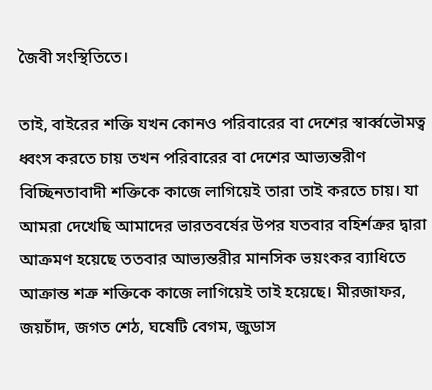জৈবী সংস্থিতিতে।

তাই, বাইরের শক্তি যখন কোনও পরিবারের বা দেশের স্বার্ব্বভৌমত্ব ধ্বংস করতে চায় তখন পরিবারের বা দেশের আভ্যন্তরীণ বিচ্ছিনতাবাদী শক্তিকে কাজে লাগিয়েই তারা তাই করতে চায়। যা আমরা দেখেছি আমাদের ভারতবর্ষের উপর যতবার বহির্শত্রুর দ্বারা আক্রমণ হয়েছে ততবার আভ্যন্তরীর মানসিক ভয়ংকর ব্যাধিতে আক্রান্ত শত্রু শক্তিকে কাজে লাগিয়েই তাই হয়েছে। মীরজাফর, জয়চাঁদ, জগত শেঠ, ঘষেটি বেগম, জুডাস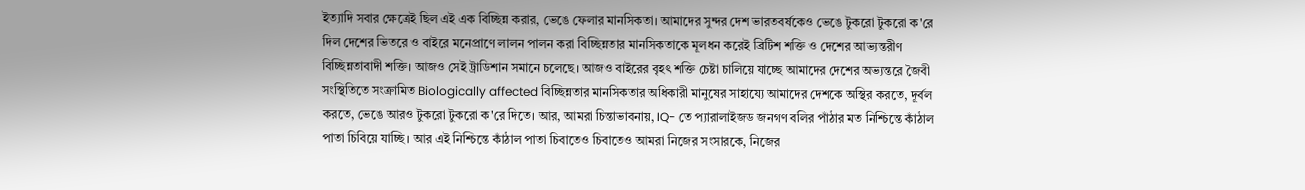ইত্যাদি সবার ক্ষেত্রেই ছিল এই এক বিচ্ছিন্ন করার, ভেঙে ফেলার মানসিকতা। আমাদের সুন্দর দেশ ভারতবর্ষকেও ভেঙে টুকরো টুকরো ক'রে দিল দেশের ভিতরে ও বাইরে মনেপ্রাণে লালন পালন করা বিচ্ছিন্নতার মানসিকতাকে মূলধন করেই ব্রিটিশ শক্তি ও দেশের আভ্যন্তরীণ বিচ্ছিন্নতাবাদী শক্তি। আজও সেই ট্রাডিশান সমানে চলেছে। আজও বাইরের বৃহৎ শক্তি চেষ্টা চালিয়ে যাচ্ছে আমাদের দেশের অভ্যন্তরে জৈবী সংস্থিতিতে সংক্রামিত Biologically affected বিচ্ছিন্নতার মানসিকতার অধিকারী মানুষের সাহায্যে আমাদের দেশকে অস্থির করতে, দূর্বল করতে, ভেঙে আরও টুকরো টুকরো ক'রে দিতে। আর, আমরা চিন্তাভাবনায়, IQ- তে প্যারালাইজড জনগণ বলির পাঁঠার মত নিশ্চিন্তে কাঁঠাল পাতা চিবিয়ে যাচ্ছি। আর এই নিশ্চিন্তে কাঁঠাল পাতা চিবাতেও চিবাতেও আমরা নিজের সংসারকে, নিজের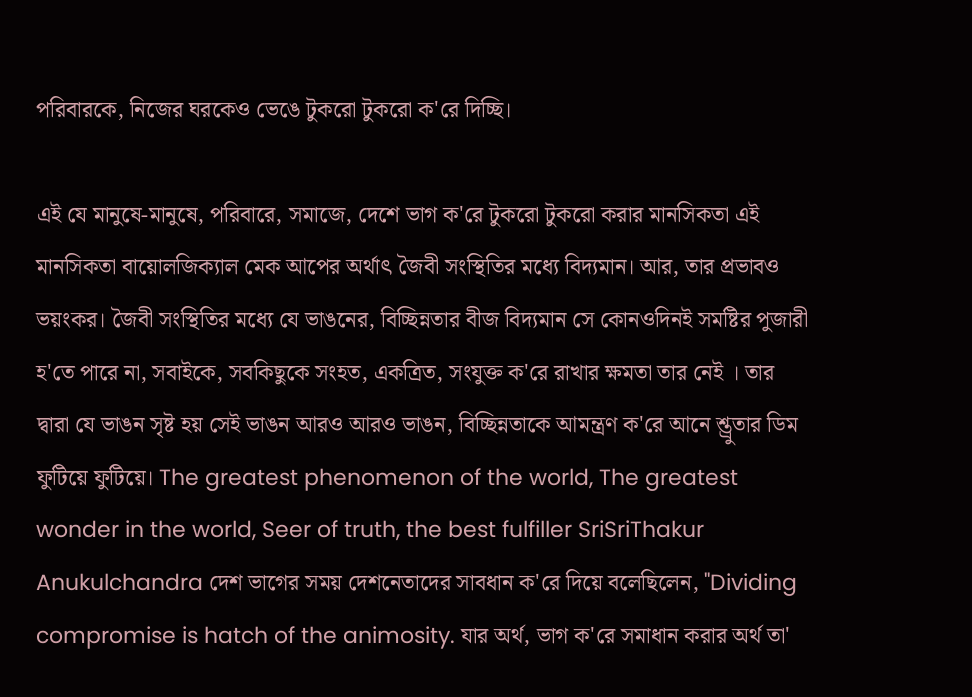পরিবারকে, নিজের ঘরকেও ভেঙে টুকরো টুকরো ক'রে দিচ্ছি।

এই যে মানুষে-মানুষে, পরিবারে, সমাজে, দেশে ভাগ ক'রে টুকরো টুকরো করার মানসিকতা এই মানসিকতা বায়োলজিক্যাল মেক আপের অর্থাৎ জৈবী সংস্থিতির মধ্যে বিদ্যমান। আর, তার প্রভাবও ভয়ংকর। জৈবী সংস্থিতির মধ্যে যে ভাঙনের, বিচ্ছিন্নতার বীজ বিদ্যমান সে কোনওদিনই সমষ্টির পুজারী হ'তে পারে না, সবাইকে, সবকিছুকে সংহত, একত্রিত, সংযুক্ত ক'রে রাখার ক্ষমতা তার নেই । তার দ্বারা যে ভাঙন সৃষ্ট হয় সেই ভাঙন আরও আরও ভাঙন, বিচ্ছিন্নতাকে আমন্ত্রণ ক'রে আনে শ্ত্রুতার ডিম ফুটিয়ে ফুটিয়ে। The greatest phenomenon of the world, The greatest wonder in the world, Seer of truth, the best fulfiller SriSriThakur Anukulchandra দেশ ভাগের সময় দেশনেতাদের সাবধান ক'রে দিয়ে বলেছিলেন, "Dividing compromise is hatch of the animosity. যার অর্থ, ভাগ ক'রে সমাধান করার অর্থ তা'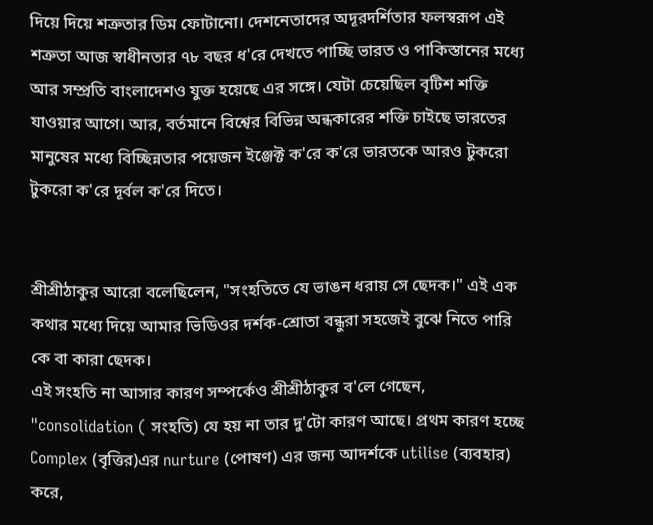দিয়ে দিয়ে শত্রুতার ডিম ফোটানো। দেশনেতাদের অদূরদর্শিতার ফলস্বরূপ এই শত্রুতা আজ স্বাধীনতার ৭৮ বছর ধ'রে দেখতে পাচ্ছি ভারত ও পাকিস্তানের মধ্যে আর সম্প্রতি বাংলাদেশও যুক্ত হয়েছে এর সঙ্গে। যেটা চেয়েছিল বৃটিশ শক্তি যাওয়ার আগে। আর, বর্তমানে বিশ্বের বিভিন্ন অন্ধকারের শক্তি চাইছে ভারতের মানুষের মধ্যে বিচ্ছিন্নতার পয়েজন ইঞ্জেক্ট ক'রে ক'রে ভারতকে আরও টুকরো টুকরো ক'রে দূর্বল ক'রে দিতে।


শ্রীশ্রীঠাকুর আরো বলেছিলেন, "সংহতিতে যে ভাঙন ধরায় সে ছেদক।" এই এক কথার মধ্যে দিয়ে আমার ভিডিওর দর্শক-শ্রোতা বন্ধুরা সহজেই বুঝে নিতে পারি কে বা কারা ছেদক।
এই সংহতি না আসার কারণ সম্পর্কেও শ্রীশ্রীঠাকুর ব'লে গেছেন,
"consolidation ( সংহতি) যে হয় না তার দু'টো কারণ আছে। প্রথম কারণ হচ্ছে Complex (বৃত্তির)এর nurture (পোষণ) এর জন্য আদর্শকে utilise (ব্যবহার) করে,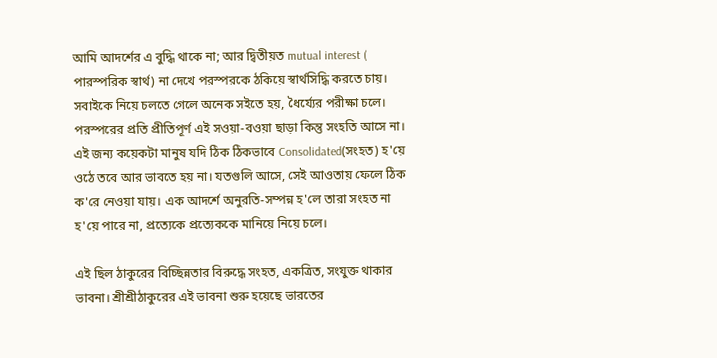আমি আদর্শের এ বুদ্ধি থাকে না; আর দ্বিতীয়ত mutual interest ( পারস্পরিক স্বার্থ) না দেখে পরস্পরকে ঠকিয়ে স্বার্থসিদ্ধি করতে চায়। সবাইকে নিয়ে চলতে গেলে অনেক সইতে হয়, ধৈর্য্যের পরীক্ষা চলে। পরস্পরের প্রতি প্রীতিপূর্ণ এই সওয়া-বওয়া ছাড়া কিন্তু সংহতি আসে না। এই জন্য কয়েকটা মানুষ যদি ঠিক ঠিকভাবে Consolidated(সংহত) হ'য়ে ওঠে তবে আর ভাবতে হয় না। যতগুলি আসে, সেই আওতায় ফেলে ঠিক ক'রে নেওয়া যায়। এক আদর্শে অনুরতি-সম্পন্ন হ'লে তারা সংহত না হ'য়ে পারে না, প্রত্যেকে প্রত্যেককে মানিয়ে নিয়ে চলে।

এই ছিল ঠাকুরের বিচ্ছিন্নতার বিরুদ্ধে সংহত, একত্রিত, সংযুক্ত থাকার ভাবনা। শ্রীশ্রীঠাকুরের এই ভাবনা শুরু হয়েছে ভারতের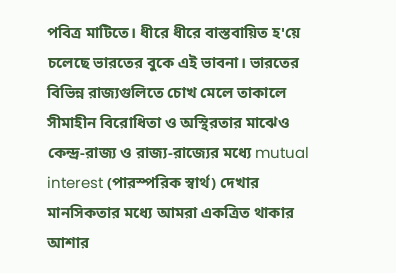পবিত্র মাটিতে। ধীরে ধীরে বাস্তবায়িত হ'য়ে চলেছে ভারতের বুকে এই ভাবনা। ভারতের বিভিন্ন রাজ্যগুলিতে চোখ মেলে তাকালে সীমাহীন বিরোধিতা ও অস্থিরতার মাঝেও কেন্দ্র-রাজ্য ও রাজ্য-রাজ্যের মধ্যে mutual interest (পারস্পরিক স্বার্থ) দেখার মানসিকতার মধ্যে আমরা একত্রিত থাকার আশার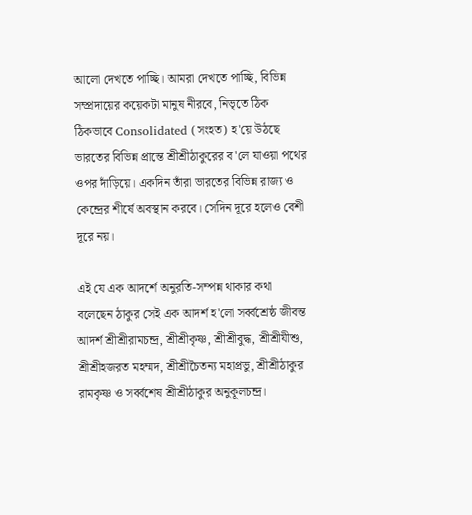আলো দেখতে পাচ্ছি। আমরা দেখতে পাচ্ছি, বিভিন্ন সম্প্রদায়ের কয়েকটা মানুষ নীরবে, নিভৃতে ঠিক ঠিকভাবে Consolidated (সংহত) হ'য়ে উঠছে ভারতের বিভিন্ন প্রান্তে শ্রীশ্রীঠাকুরের ব'লে যাওয়া পথের ওপর দাঁড়িয়ে। একদিন তাঁরা ভারতের বিভিন্ন রাজ্য ও কেন্দ্রের শীর্ষে অবস্থান করবে। সেদিন দূরে হলেও বেশী দূরে নয়।

এই যে এক আদর্শে অনুরতি-সম্পন্ন থাকার কথা বলেছেন ঠাকুর সেই এক আদর্শ হ'লো সর্ব্বশ্রেষ্ঠ জীবন্ত আদর্শ শ্রীশ্রীরামচন্দ্র, শ্রীশ্রীকৃষ্ণ, শ্রীশ্রীবুদ্ধ, শ্রীশ্রীযীশু, শ্রীশ্রীহজরত মহম্মদ, শ্রীশ্রীচৈতন্য মহাপ্রভু, শ্রীশ্রীঠাকুর রামকৃষ্ণ ও সর্ব্বশেষ শ্রীশ্রীঠাকুর অনুকূলচন্দ্র।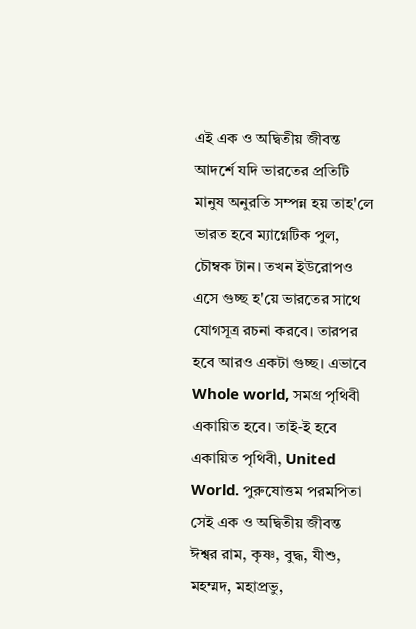এই এক ও অদ্বিতীয় জীবন্ত আদর্শে যদি ভারতের প্রতিটি মানুষ অনুরতি সম্পন্ন হয় তাহ'লে ভারত হবে ম্যাগ্নেটিক পুল, চৌম্বক টান। তখন ইউরোপও এসে গুচ্ছ হ'য়ে ভারতের সাথে যোগসূত্র রচনা করবে। তারপর হবে আরও একটা গুচ্ছ। এভাবে Whole world, সমগ্র পৃথিবী একায়িত হবে। তাই-ই হবে একায়িত পৃথিবী, United World. পুরুষোত্তম পরমপিতা সেই এক ও অদ্বিতীয় জীবন্ত ঈশ্বর রাম, কৃষ্ণ, বুদ্ধ, যীশু, মহম্মদ, মহাপ্রভু,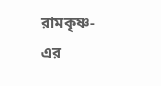রামকৃষ্ণ-এর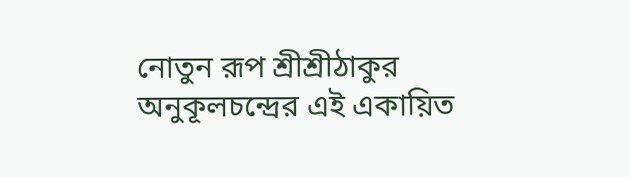নোতুন রূপ শ্রীশ্রীঠাকুর অনুকূলচন্দ্রের এই একায়িত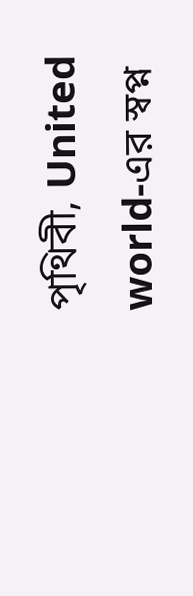পৃথিবী, United world-এর স্বপ্ন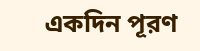একদিন পূরণ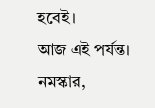হবেই।
আজ এই পর্যন্ত। নমস্কার,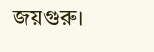জয়গুরু।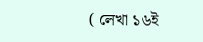( লেখা ১৬ই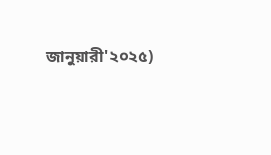জানুয়ারী'২০২৫)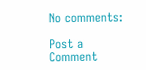No comments:

Post a Comment